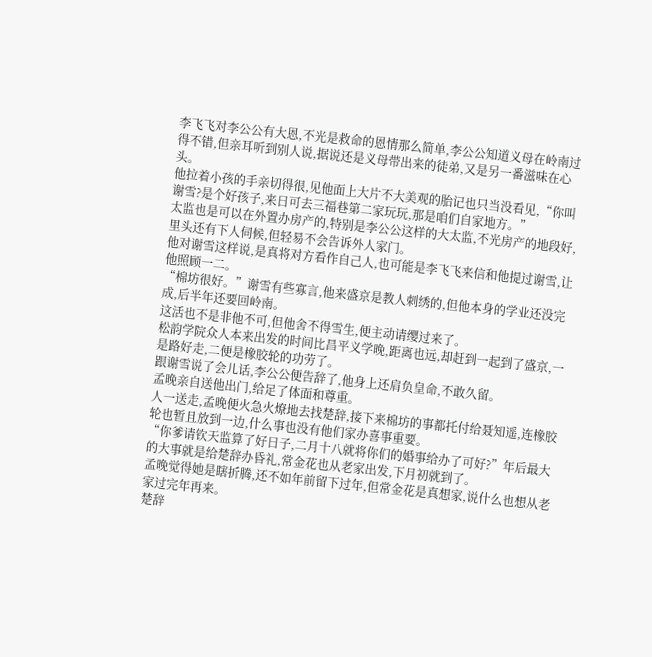李飞飞对李公公有大恩,不光是救命的恩情那么简单,李公公知道义母在岭南过得不错,但亲耳听到别人说,据说还是义母带出来的徒弟,又是另一番滋味在心头。
他拉着小孩的手亲切得很,见他面上大片不大美观的胎记也只当没看见,“你叫谢雪?是个好孩子,来日可去三福巷第二家玩玩,那是咱们自家地方。”
太监也是可以在外置办房产的,特别是李公公这样的大太监,不光房产的地段好,里头还有下人伺候,但轻易不会告诉外人家门。
他对谢雪这样说,是真将对方看作自己人,也可能是李飞飞来信和他提过谢雪,让他照顾一二。
“棉坊很好。”谢雪有些寡言,他来盛京是教人刺绣的,但他本身的学业还没完成,后半年还要回岭南。
这活也不是非他不可,但他舍不得雪生,便主动请缨过来了。
松韵学院众人本来出发的时间比昌平义学晚,距离也远,却赶到一起到了盛京,一是路好走,二便是橡胶轮的功劳了。
跟谢雪说了会儿话,李公公便告辞了,他身上还肩负皇命,不敢久留。
孟晚亲自送他出门,给足了体面和尊重。
人一送走,孟晚便火急火燎地去找楚辞,接下来棉坊的事都托付给聂知遥,连橡胶轮也暂且放到一边,什么事也没有他们家办喜事重要。
“你爹请钦天监算了好日子,二月十八就将你们的婚事给办了可好?”年后最大的大事就是给楚辞办昏礼,常金花也从老家出发,下月初就到了。
孟晚觉得她是瞎折腾,还不如年前留下过年,但常金花是真想家,说什么也想从老家过完年再来。
楚辞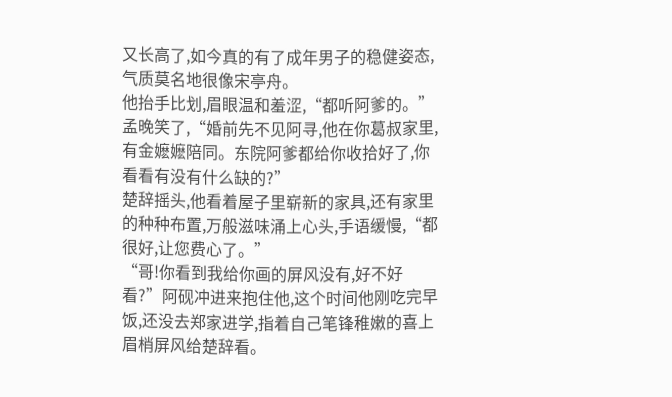又长高了,如今真的有了成年男子的稳健姿态,气质莫名地很像宋亭舟。
他抬手比划,眉眼温和羞涩,“都听阿爹的。”
孟晚笑了,“婚前先不见阿寻,他在你葛叔家里,有金嬷嬷陪同。东院阿爹都给你收拾好了,你看看有没有什么缺的?”
楚辞摇头,他看着屋子里崭新的家具,还有家里的种种布置,万般滋味涌上心头,手语缓慢,“都很好,让您费心了。”
“哥!你看到我给你画的屏风没有,好不好看?”阿砚冲进来抱住他,这个时间他刚吃完早饭,还没去郑家进学,指着自己笔锋稚嫩的喜上眉梢屏风给楚辞看。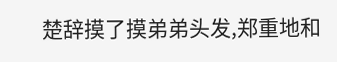楚辞摸了摸弟弟头发,郑重地和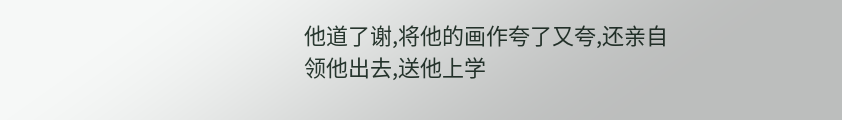他道了谢,将他的画作夸了又夸,还亲自领他出去,送他上学